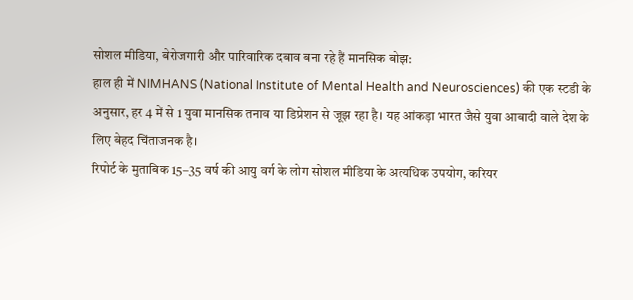सोशल मीडिया, बेरोजगारी और पारिवारिक दबाव बना रहे हैं मानसिक बोझ:
हाल ही में NIMHANS (National Institute of Mental Health and Neurosciences) की एक स्टडी के अनुसार, हर 4 में से 1 युवा मानसिक तनाव या डिप्रेशन से जूझ रहा है। यह आंकड़ा भारत जैसे युवा आबादी वाले देश के लिए बेहद चिंताजनक है।
रिपोर्ट के मुताबिक 15–35 वर्ष की आयु वर्ग के लोग सोशल मीडिया के अत्यधिक उपयोग, करियर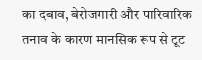का दबाव, बेरोजगारी और पारिवारिक तनाव के कारण मानसिक रूप से टूट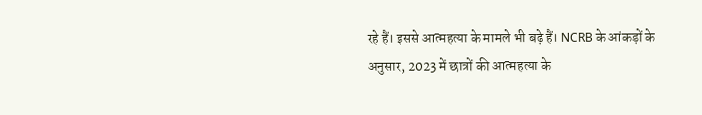रहे हैं। इससे आत्महत्या के मामले भी बढ़े हैं। NCRB के आंकड़ों के अनुसार, 2023 में छात्रों की आत्महत्या के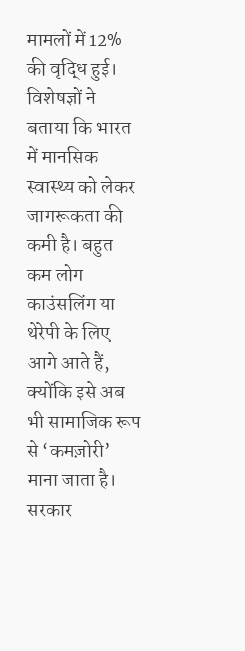मामलों में 12% की वृद्धि हुई।
विशेषज्ञों ने बताया कि भारत में मानसिक स्वास्थ्य को लेकर जागरूकता की कमी है। बहुत कम लोग काउंसलिंग या थेरेपी के लिए आगे आते हैं, क्योंकि इसे अब भी सामाजिक रूप से ‘कमज़ोरी’ माना जाता है।
सरकार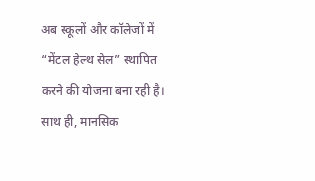अब स्कूलों और कॉलेजों में “मेंटल हेल्थ सेल” स्थापित करने की योजना बना रही है। साथ ही, मानसिक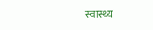स्वास्थ्य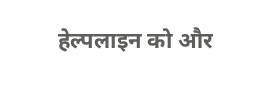हेल्पलाइन को और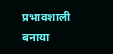प्रभावशाली बनाया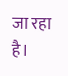जा रहा है।